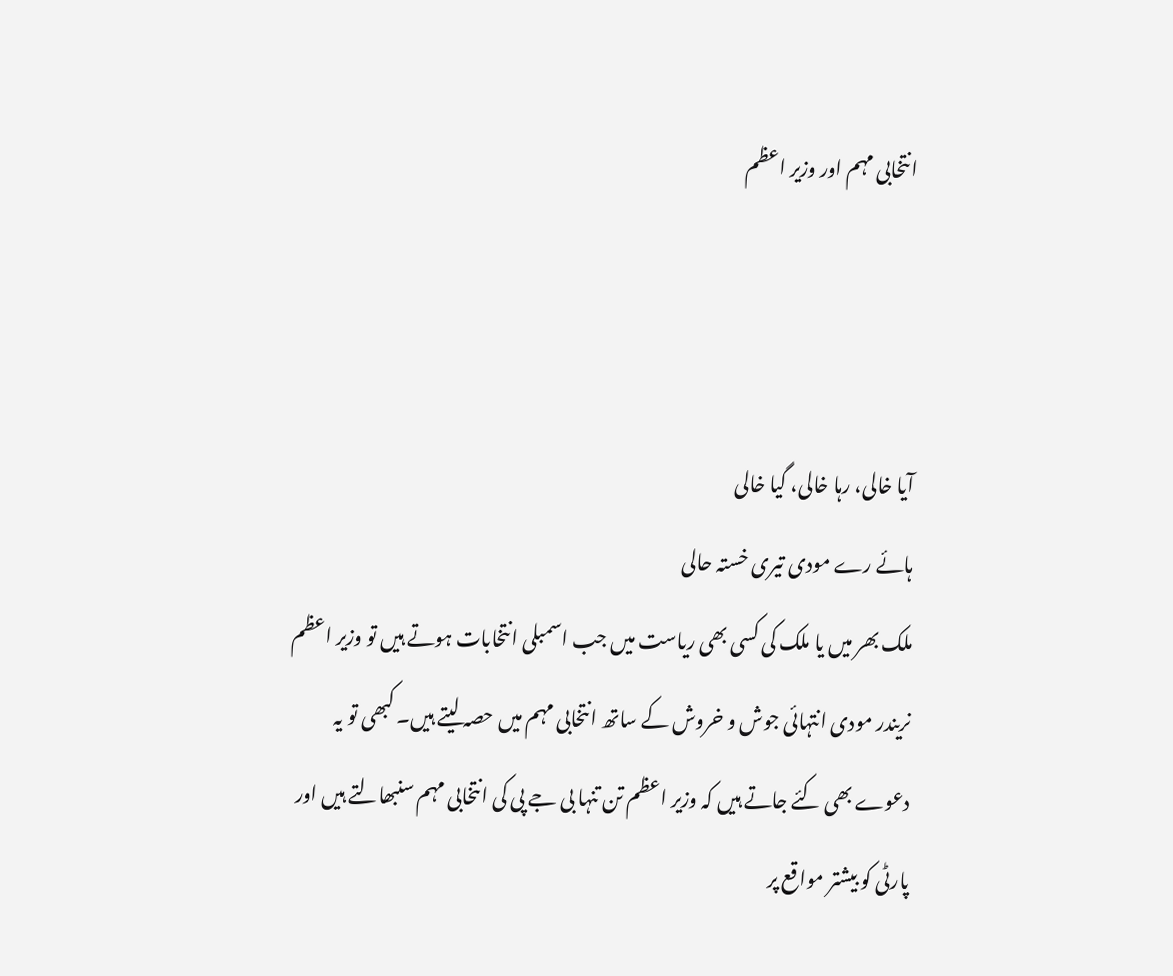انتخابی مہم اور وزیر اعظم



آیا خالی، رہا خالی، گیا خالی
ہائے رے مودی تیری خستہ حالی
ملک بھر میں یا ملک کی کسی بھی ریاست میں جب اسمبلی انتخابات ہوتے ہیں تو وزیر اعظم نریندر مودی انتہائی جوش و خروش کے ساتھ انتخابی مہم میں حصہ لیتے ہیں۔ کبھی تو یہ دعوے بھی کئے جاتے ہیں کہ وزیر اعظم تن تنہا بی جے پی کی انتخابی مہم سنبھالتے ہیں اور پارٹی کو بیشتر مواقع پر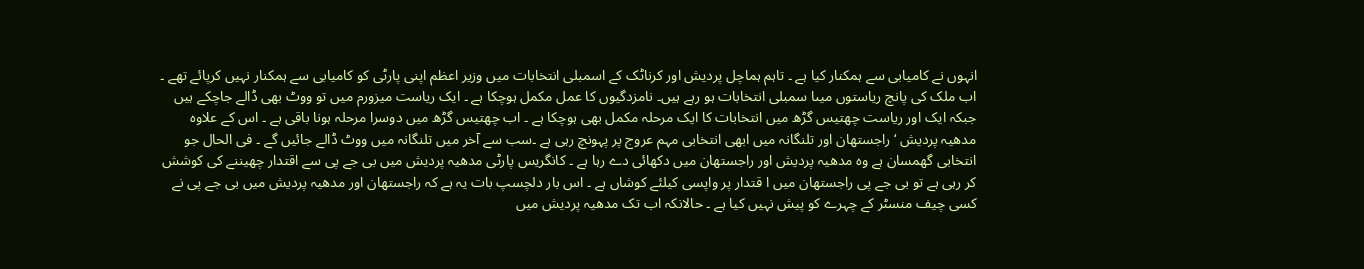انہوں نے کامیابی سے ہمکنار کیا ہے ۔ تاہم ہماچل پردیش اور کرناٹک کے اسمبلی انتخابات میں وزیر اعظم اپنی پارٹی کو کامیابی سے ہمکنار نہیں کرپائے تھے ۔ اب ملک کی پانچ ریاستوں میںا سمبلی انتخابات ہو رہے ہیں۔ نامزدگیوں کا عمل مکمل ہوچکا ہے ۔ ایک ریاست میزورم میں تو ووٹ بھی ڈالے جاچکے ہیں جبکہ ایک اور ریاست چھتیس گڑھ میں انتخابات کا ایک مرحلہ مکمل بھی ہوچکا ہے ۔ اب چھتیس گڑھ میں دوسرا مرحلہ ہونا باقی ہے ۔ اس کے علاوہ مدھیہ پردیش ‘ راجستھان اور تلنگانہ میں ابھی انتخابی مہم عروج پر پہونچ رہی ہے ۔سب سے آخر میں تلنگانہ میں ووٹ ڈالے جائیں گے ۔ فی الحال جو انتخابی گھمسان ہے وہ مدھیہ پردیش اور راجستھان میں دکھائی دے رہا ہے ۔ کانگریس پارٹی مدھیہ پردیش میں بی جے پی سے اقتدار چھیننے کی کوشش کر رہی ہے تو بی جے پی راجستھان میں ا قتدار پر واپسی کیلئے کوشاں ہے ۔ اس بار دلچسپ بات یہ ہے کہ راجستھان اور مدھیہ پردیش میں بی جے پی نے کسی چیف منسٹر کے چہرے کو پیش نہیں کیا ہے ۔ حالانکہ اب تک مدھیہ پردیش میں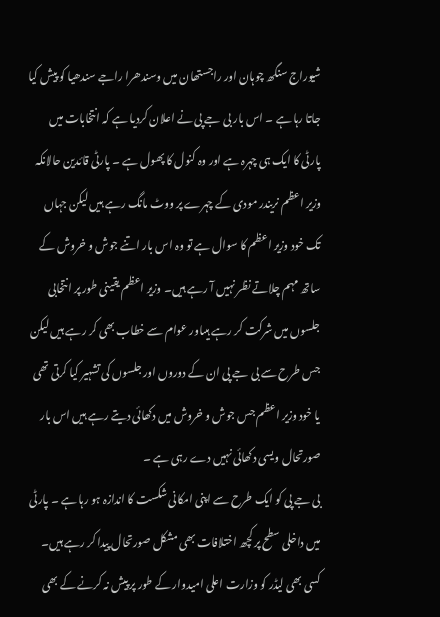شیوراج سنگھ چوہان اور راجستھان میں وسندھرا راجے سندھیا کو پیش کیا جاتا رہا ہے ۔ اس بار بی جے پی نے اعلان کردیا ہے کہ انتخابات میں پارٹی کا ایک ہی چہرہ ہے اور وہ کنول کا پھول ہے ۔ پارٹی قائدین حالانکہ وزیر اعظم نریندر مودی کے چہرے پر ووٹ مانگ رہے ہیں لیکن جہاں تک خود وزیر اعظم کا سوال ہے تو وہ اس بار اتنے جوش و خروش کے ساتھ مہم چلاتے نظر نہیں آ رہے ہیں۔ وزیر اعظم یقینی طور پر انتخابی جلسوں میں شرکت کر رہے ہیںاور عوام سے خطاب بھی کر رہے ہیں لیکن جس طرح سے بی جے پی ان کے دوروں اور جلسوں کی تشہیر کیا کرتی تھی یا خود وزیر اعظم جس جوش و خروش میں دکھائی دیتے رہے ہیں اس بار صورتحال ویسی دکھائی نہیں دے رہی ہے ۔
بی جے پی کو ایک طرح سے اپنی امکانی شکست کا اندازہ ہو رہا ہے ۔ پارٹی میں داخلی سطح پر کچھ اختلافات بھی مشکل صورتحال پیدا کر رہے ہیں۔ کسی بھی لیڈر کو وزارت اعلی امیدوار کے طور پر پیش نہ کرنے کے بھی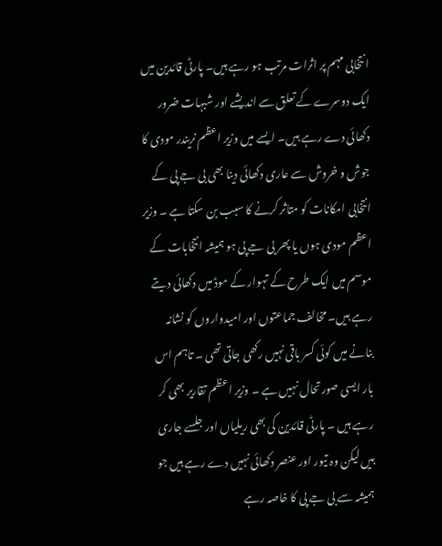انتخابی مہم پر اثرات مرتب ہو رہے ہیں۔ پارٹی قائدین میں ایک دوسرے کے تعلق سے اندیشے اور شبہات ضرور دکھائی دے رہے ہیں۔ ایسے میں وزیر اعظم نریندر مودی کا جوش و خروش سے عاری دکھائی دینا بھی بی جے پی کے انتخابی امکانات کو متاثر کرنے کا سبب بن سکتا ہے ۔ وزیر اعظم مودی ہوں یا پھر بی جے پی ہو ہمیشہ انتخابات کے موسم میں ایک طرح کے تہوار کے موڈ میں دکھائی دیتے رہے ہیں۔ مخالف جماعتوں اور امیدواروں کو نشانہ بنانے میں کوئی کسر باقی نہیں رکھی جاتی تھی ۔ تاہم اس بار ایسی صورتحال نہیں ہے ۔ وزیر اعظم تقاریر بھی کر رہے ہیں ۔ پارٹی قائدین کی بھی ریلیاں اور جلسے جاری ہیں لیکن وہ تیور اور عنصر دکھائی نہیں دے رہے ہیں جو ہمیشہ سے بی جے پی کا خاصہ رہے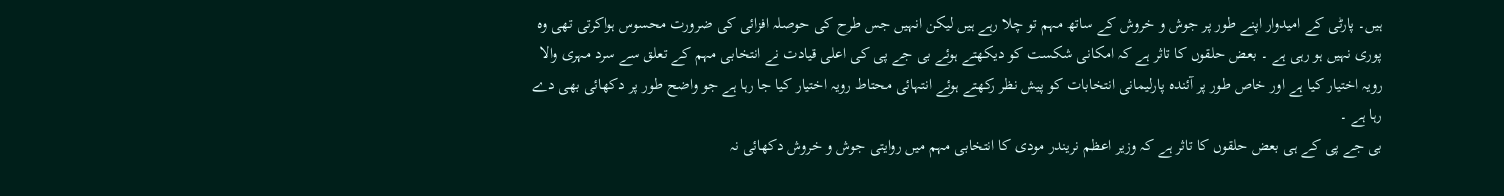ہیں۔ پارٹی کے امیدوار اپنے طور پر جوش و خروش کے ساتھ مہم تو چلا رہے ہیں لیکن انہیں جس طرح کی حوصلہ افزائی کی ضرورت محسوس ہواکرتی تھی وہ پوری نہیں ہو رہی ہے ۔ بعض حلقوں کا تاثر ہے کہ امکانی شکست کو دیکھتے ہوئے بی جے پی کی اعلی قیادت نے انتخابی مہم کے تعلق سے سرد مہری والا رویہ اختیار کیا ہے اور خاص طور پر آئندہ پارلیمانی انتخابات کو پیش نظر رکھتے ہوئے انتہائی محتاط رویہ اختیار کیا جا رہا ہے جو واضح طور پر دکھائی بھی دے رہا ہے ۔
بی جے پی کے ہی بعض حلقوں کا تاثر ہے کہ وزیر اعظم نریندر مودی کا انتخابی مہم میں روایتی جوش و خروش دکھائی نہ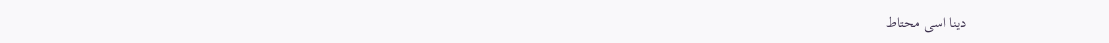دینا اسی محتاط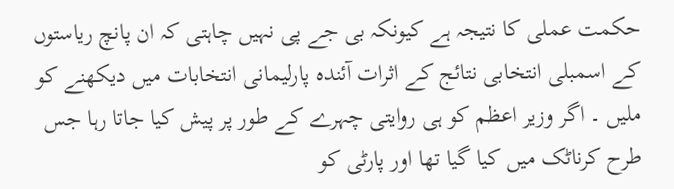حکمت عملی کا نتیجہ ہے کیونکہ بی جے پی نہیں چاہتی کہ ان پانچ ریاستوں کے اسمبلی انتخابی نتائج کے اثرات آئندہ پارلیمانی انتخابات میں دیکھنے کو ملیں ۔ اگر وزیر اعظم کو ہی روایتی چہرے کے طور پر پیش کیا جاتا رہا جس طرح کرناٹک میں کیا گیا تھا اور پارٹی کو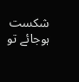شکست ہوجائے تو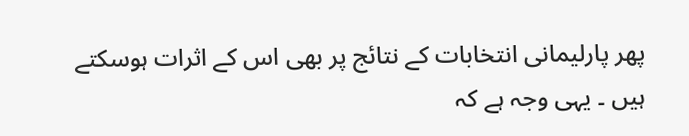پھر پارلیمانی انتخابات کے نتائج پر بھی اس کے اثرات ہوسکتے ہیں ۔ یہی وجہ ہے کہ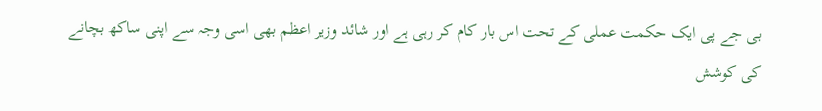بی جے پی ایک حکمت عملی کے تحت اس بار کام کر رہی ہے اور شائد وزیر اعظم بھی اسی وجہ سے اپنی ساکھ بچانے کی کوشش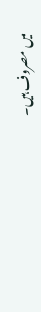میں مصروف ہیں۔